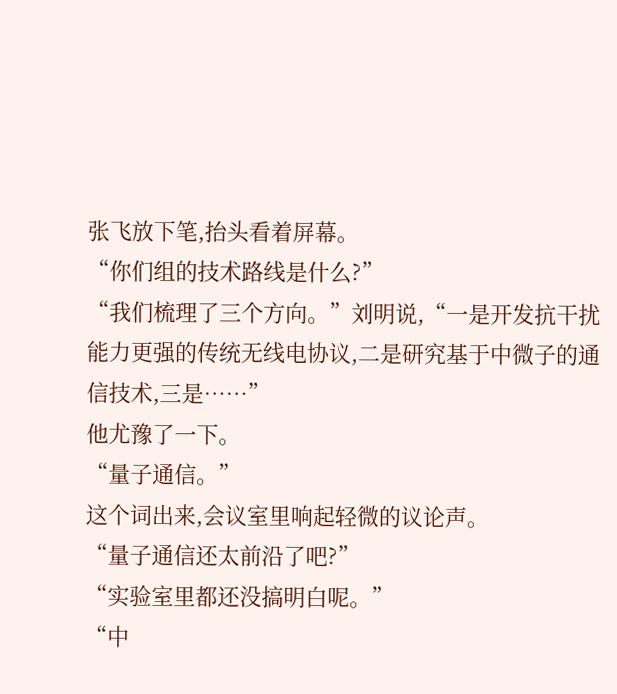张飞放下笔,抬头看着屏幕。
“你们组的技术路线是什么?”
“我们梳理了三个方向。”刘明说,“一是开发抗干扰能力更强的传统无线电协议,二是研究基于中微子的通信技术,三是……”
他尤豫了一下。
“量子通信。”
这个词出来,会议室里响起轻微的议论声。
“量子通信还太前沿了吧?”
“实验室里都还没搞明白呢。”
“中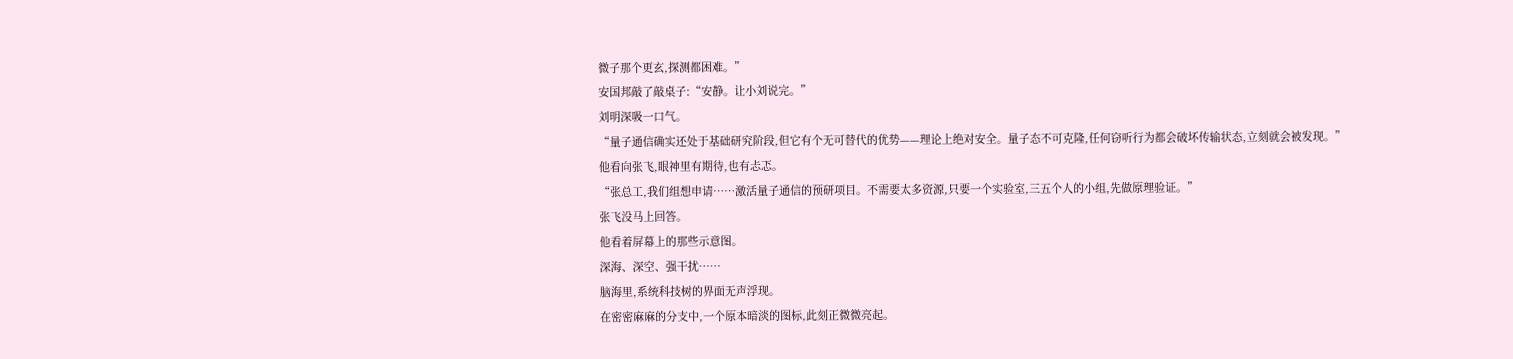微子那个更玄,探测都困难。”
安国邦敲了敲桌子:“安静。让小刘说完。”
刘明深吸一口气。
“量子通信确实还处于基础研究阶段,但它有个无可替代的优势——理论上绝对安全。量子态不可克隆,任何窃听行为都会破坏传输状态,立刻就会被发现。”
他看向张飞,眼神里有期待,也有忐忑。
“张总工,我们组想申请……激活量子通信的预研项目。不需要太多资源,只要一个实验室,三五个人的小组,先做原理验证。”
张飞没马上回答。
他看着屏幕上的那些示意图。
深海、深空、强干扰……
脑海里,系统科技树的界面无声浮现。
在密密麻麻的分支中,一个原本暗淡的图标,此刻正微微亮起。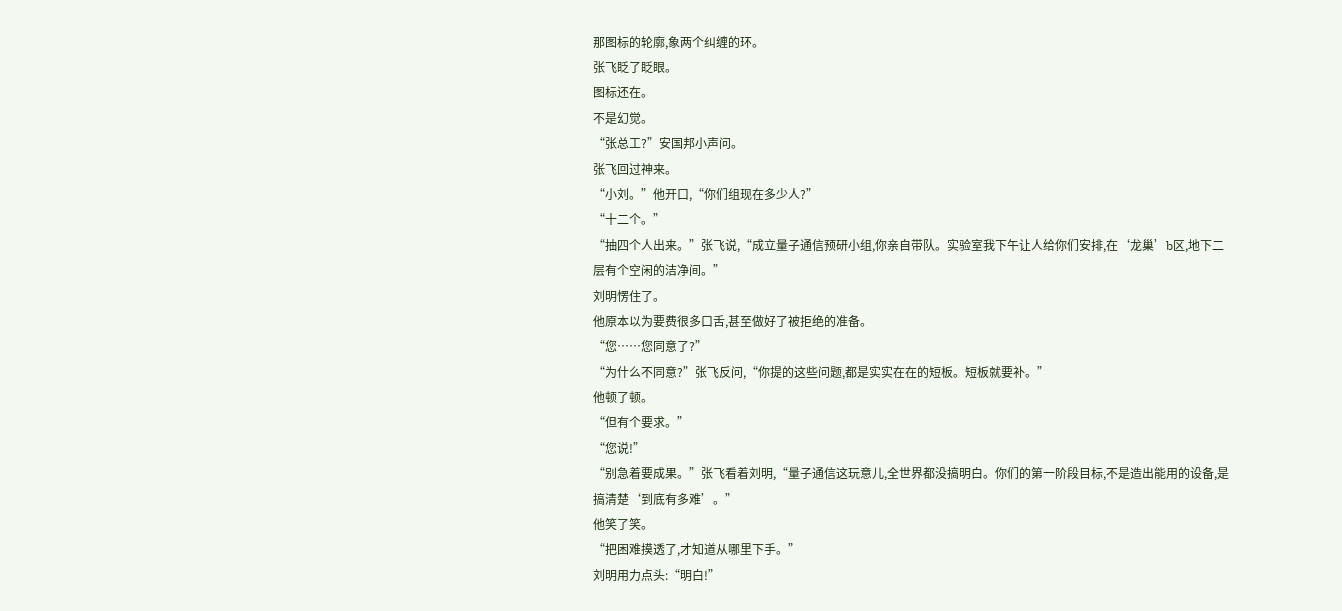那图标的轮廓,象两个纠缠的环。
张飞眨了眨眼。
图标还在。
不是幻觉。
“张总工?”安国邦小声问。
张飞回过神来。
“小刘。”他开口,“你们组现在多少人?”
“十二个。”
“抽四个人出来。”张飞说,“成立量子通信预研小组,你亲自带队。实验室我下午让人给你们安排,在‘龙巢’b区,地下二层有个空闲的洁净间。”
刘明愣住了。
他原本以为要费很多口舌,甚至做好了被拒绝的准备。
“您……您同意了?”
“为什么不同意?”张飞反问,“你提的这些问题,都是实实在在的短板。短板就要补。”
他顿了顿。
“但有个要求。”
“您说!”
“别急着要成果。”张飞看着刘明,“量子通信这玩意儿,全世界都没搞明白。你们的第一阶段目标,不是造出能用的设备,是搞清楚‘到底有多难’。”
他笑了笑。
“把困难摸透了,才知道从哪里下手。”
刘明用力点头:“明白!”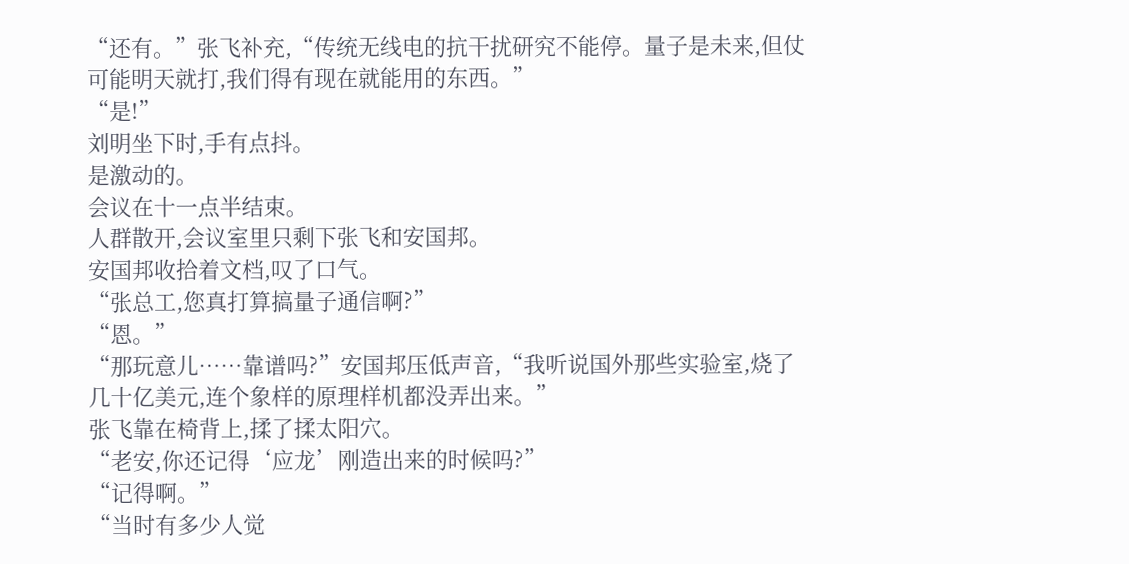“还有。”张飞补充,“传统无线电的抗干扰研究不能停。量子是未来,但仗可能明天就打,我们得有现在就能用的东西。”
“是!”
刘明坐下时,手有点抖。
是激动的。
会议在十一点半结束。
人群散开,会议室里只剩下张飞和安国邦。
安国邦收拾着文档,叹了口气。
“张总工,您真打算搞量子通信啊?”
“恩。”
“那玩意儿……靠谱吗?”安国邦压低声音,“我听说国外那些实验室,烧了几十亿美元,连个象样的原理样机都没弄出来。”
张飞靠在椅背上,揉了揉太阳穴。
“老安,你还记得‘应龙’刚造出来的时候吗?”
“记得啊。”
“当时有多少人觉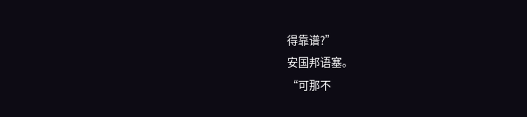得靠谱?”
安国邦语塞。
“可那不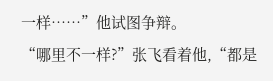一样……”他试图争辩。
“哪里不一样?”张飞看着他,“都是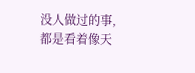没人做过的事,都是看着像天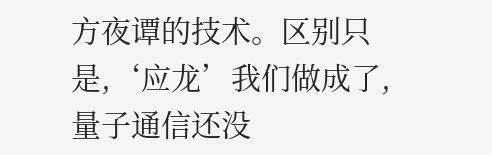方夜谭的技术。区别只是,‘应龙’我们做成了,量子通信还没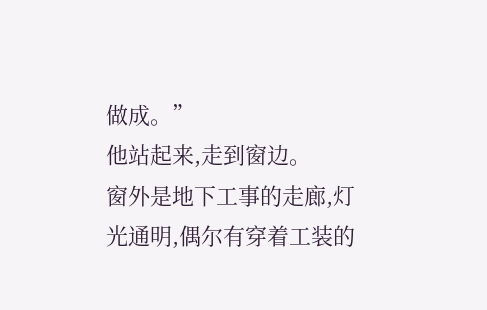做成。”
他站起来,走到窗边。
窗外是地下工事的走廊,灯光通明,偶尔有穿着工装的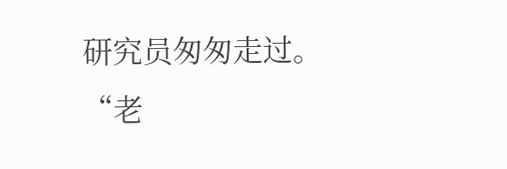研究员匆匆走过。
“老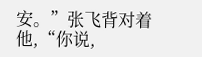安。”张飞背对着他,“你说,